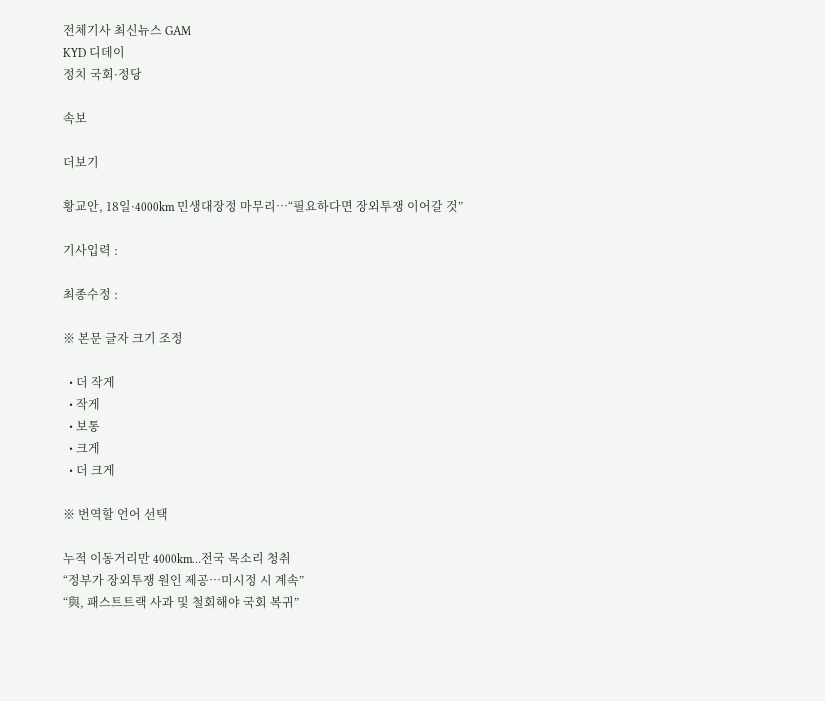전체기사 최신뉴스 GAM
KYD 디데이
정치 국회·정당

속보

더보기

황교안, 18일·4000km 민생대장정 마무리…“필요하다면 장외투쟁 이어갈 것”

기사입력 :

최종수정 :

※ 본문 글자 크기 조정

  • 더 작게
  • 작게
  • 보통
  • 크게
  • 더 크게

※ 번역할 언어 선택

누적 이동거리만 4000km…전국 목소리 청취
“정부가 장외투쟁 원인 제공…미시정 시 계속”
“與, 패스트트랙 사과 및 철회해야 국회 복귀”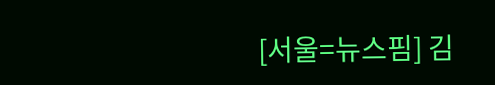[서울=뉴스핌] 김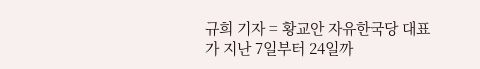규희 기자 = 황교안 자유한국당 대표가 지난 7일부터 24일까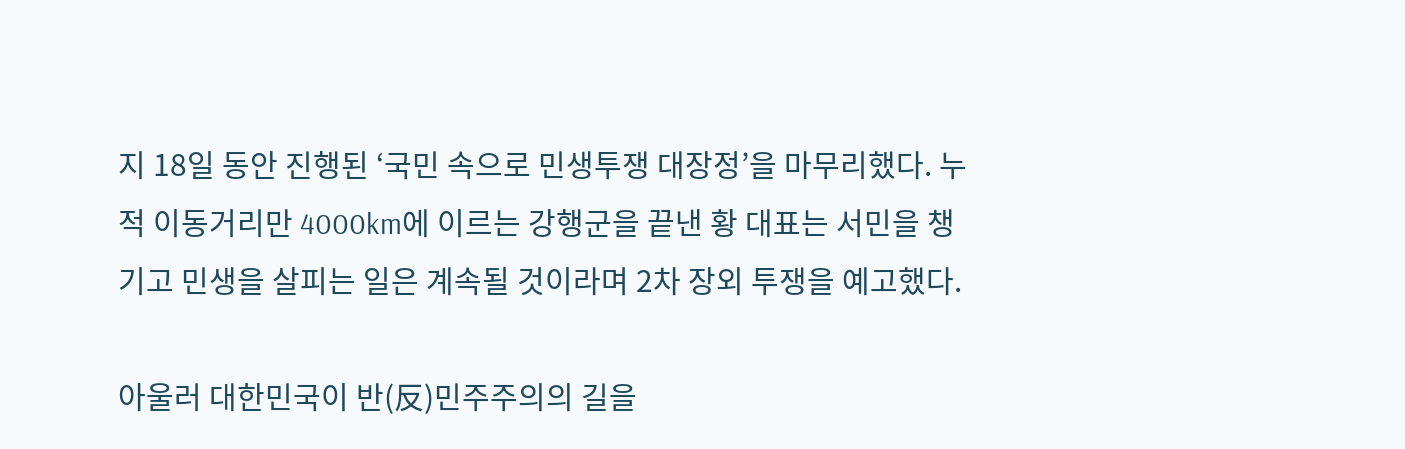지 18일 동안 진행된 ‘국민 속으로 민생투쟁 대장정’을 마무리했다. 누적 이동거리만 4000km에 이르는 강행군을 끝낸 황 대표는 서민을 챙기고 민생을 살피는 일은 계속될 것이라며 2차 장외 투쟁을 예고했다.

아울러 대한민국이 반(反)민주주의의 길을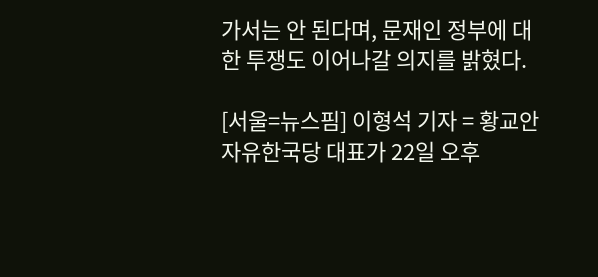가서는 안 된다며, 문재인 정부에 대한 투쟁도 이어나갈 의지를 밝혔다.

[서울=뉴스핌] 이형석 기자 = 황교안 자유한국당 대표가 22일 오후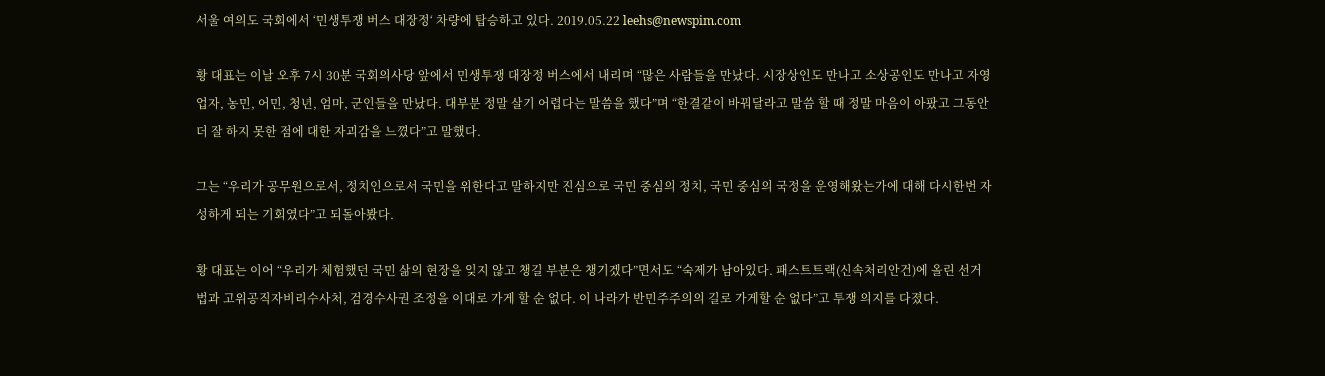서울 여의도 국회에서 ‘민생투쟁 버스 대장정‘ 차량에 탑승하고 있다. 2019.05.22 leehs@newspim.com

황 대표는 이날 오후 7시 30분 국회의사당 앞에서 민생투쟁 대장정 버스에서 내리며 “많은 사람들을 만났다. 시장상인도 만나고 소상공인도 만나고 자영업자, 농민, 어민, 청년, 엄마, 군인들을 만났다. 대부분 정말 살기 어렵다는 말씀을 했다”며 “한결같이 바꿔달라고 말씀 할 때 정말 마음이 아팠고 그동안 더 잘 하지 못한 점에 대한 자괴감을 느꼈다”고 말했다.

그는 “우리가 공무원으로서, 정치인으로서 국민을 위한다고 말하지만 진심으로 국민 중심의 정치, 국민 중심의 국정을 운영해왔는가에 대해 다시한번 자성하게 되는 기회였다”고 되돌아봤다.

황 대표는 이어 “우리가 체험했던 국민 삶의 현장을 잊지 않고 챙길 부분은 챙기겠다”면서도 “숙제가 남아있다. 패스트트랙(신속처리안건)에 올린 선거법과 고위공직자비리수사처, 검경수사권 조정을 이대로 가게 할 순 없다. 이 나라가 반민주주의의 길로 가게할 순 없다”고 투쟁 의지를 다졌다.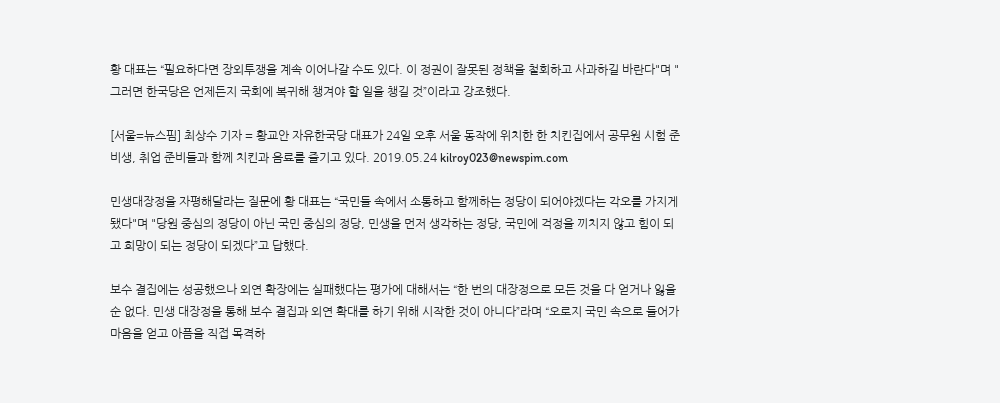황 대표는 “필요하다면 장외투쟁을 계속 이어나갈 수도 있다. 이 정권이 잘못된 정책을 철회하고 사과하길 바란다"며 "그러면 한국당은 언제든지 국회에 복귀해 챙겨야 할 일을 챙길 것”이라고 강조했다.

[서울=뉴스핌] 최상수 기자 = 황교안 자유한국당 대표가 24일 오후 서울 동작에 위치한 한 치킨집에서 공무원 시험 준비생, 취업 준비들과 함께 치킨과 음료를 즐기고 있다. 2019.05.24 kilroy023@newspim.com

민생대장정을 자평해달라는 질문에 황 대표는 “국민들 속에서 소통하고 함께하는 정당이 되어야겠다는 각오를 가지게 됐다"며 "당원 중심의 정당이 아닌 국민 중심의 정당, 민생을 먼저 생각하는 정당, 국민에 걱정을 끼치지 않고 힘이 되고 희망이 되는 정당이 되겠다”고 답했다.

보수 결집에는 성공했으나 외연 확장에는 실패했다는 평가에 대해서는 “한 번의 대장정으로 모든 것을 다 얻거나 잃을 순 없다. 민생 대장정을 통해 보수 결집과 외연 확대를 하기 위해 시작한 것이 아니다”라며 “오로지 국민 속으로 들어가 마음을 얻고 아픔을 직접 목격하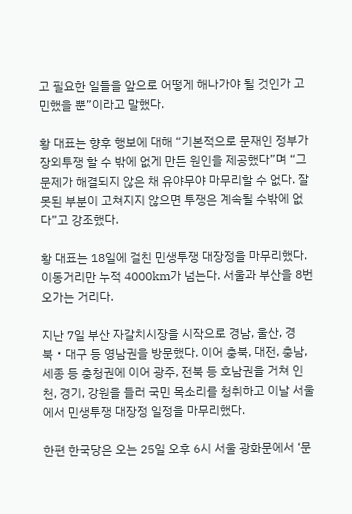고 필요한 일들을 앞으로 어떻게 해나가야 될 것인가 고민했을 뿐”이라고 말했다.

황 대표는 향후 행보에 대해 “기본적으로 문재인 정부가 장외투쟁 할 수 밖에 없게 만든 원인을 제공했다”며 “그 문제가 해결되지 않은 채 유야무야 마무리할 수 없다. 잘못된 부분이 고쳐지지 않으면 투쟁은 계속될 수밖에 없다”고 강조했다.

황 대표는 18일에 걸친 민생투쟁 대장정을 마무리했다. 이동거리만 누적 4000km가 넘는다. 서울과 부산을 8번 오가는 거리다.

지난 7일 부산 자갈치시장을 시작으로 경남, 울산, 경북‧대구 등 영남권을 방문했다. 이어 충북, 대전, 충남, 세종 등 충청권에 이어 광주, 전북 등 호남권을 거쳐 인천, 경기, 강원을 들러 국민 목소리를 청취하고 이날 서울에서 민생투쟁 대장정 일정을 마무리했다.

한편 한국당은 오는 25일 오후 6시 서울 광화문에서 ‘문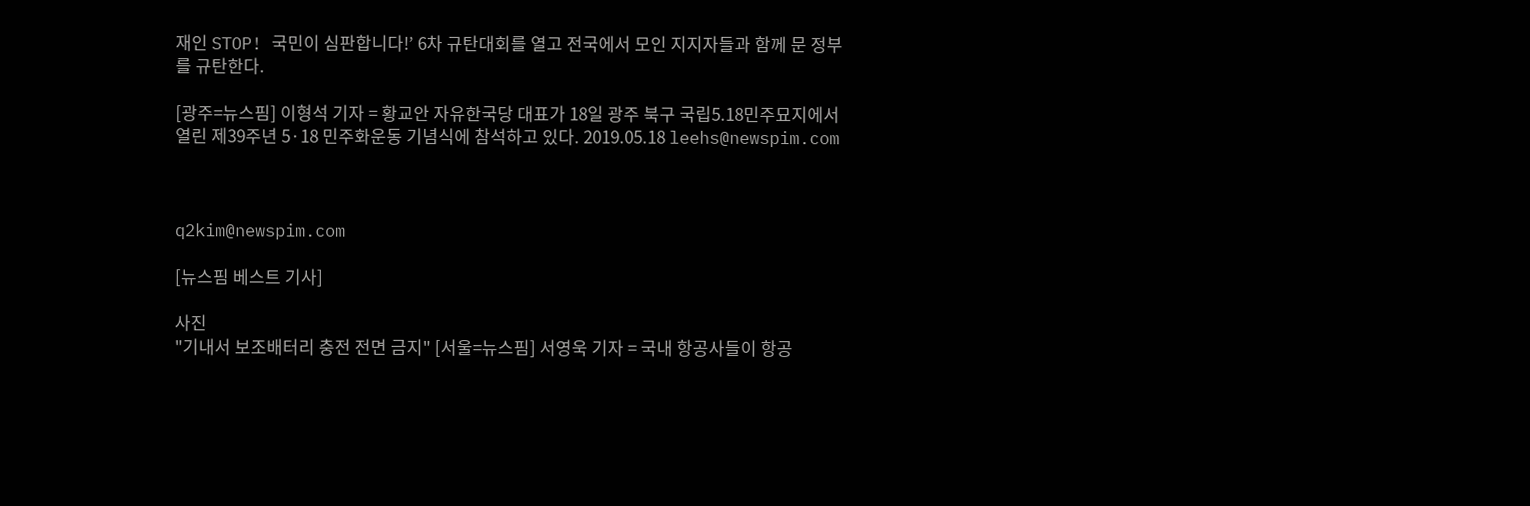재인 STOP! 국민이 심판합니다!’ 6차 규탄대회를 열고 전국에서 모인 지지자들과 함께 문 정부를 규탄한다.

[광주=뉴스핌] 이형석 기자 = 황교안 자유한국당 대표가 18일 광주 북구 국립5.18민주묘지에서 열린 제39주년 5·18 민주화운동 기념식에 참석하고 있다. 2019.05.18 leehs@newspim.com



q2kim@newspim.com

[뉴스핌 베스트 기사]

사진
"기내서 보조배터리 충전 전면 금지" [서울=뉴스핌] 서영욱 기자 = 국내 항공사들이 항공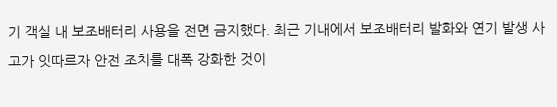기 객실 내 보조배터리 사용을 전면 금지했다. 최근 기내에서 보조배터리 발화와 연기 발생 사고가 잇따르자 안전 조치를 대폭 강화한 것이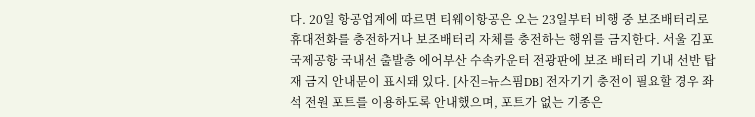다. 20일 항공업계에 따르면 티웨이항공은 오는 23일부터 비행 중 보조배터리로 휴대전화를 충전하거나 보조배터리 자체를 충전하는 행위를 금지한다. 서울 김포국제공항 국내선 출발층 에어부산 수속카운터 전광판에 보조 배터리 기내 선반 탑재 금지 안내문이 표시돼 있다. [사진=뉴스핌DB] 전자기기 충전이 필요할 경우 좌석 전원 포트를 이용하도록 안내했으며, 포트가 없는 기종은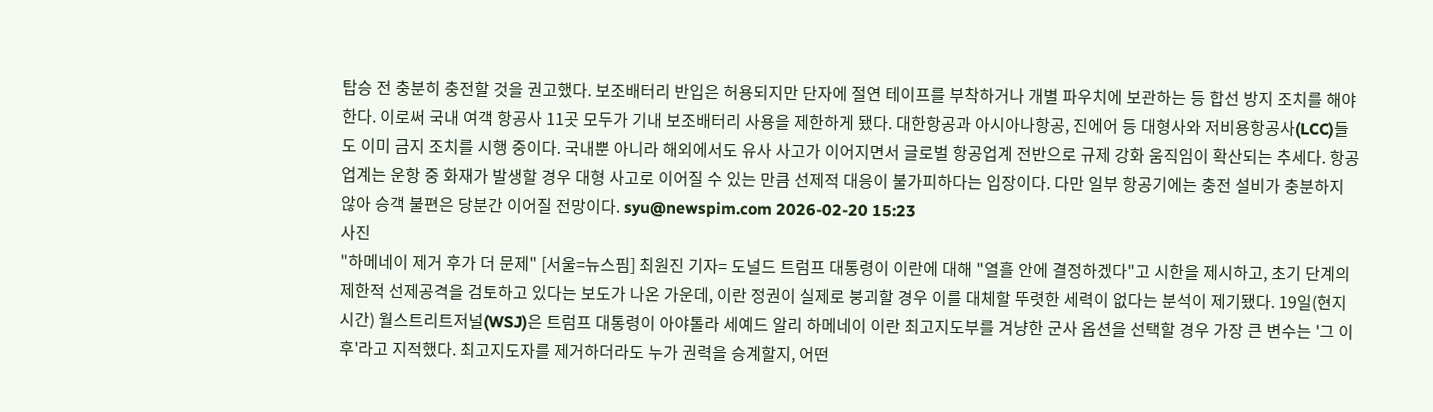탑승 전 충분히 충전할 것을 권고했다. 보조배터리 반입은 허용되지만 단자에 절연 테이프를 부착하거나 개별 파우치에 보관하는 등 합선 방지 조치를 해야 한다. 이로써 국내 여객 항공사 11곳 모두가 기내 보조배터리 사용을 제한하게 됐다. 대한항공과 아시아나항공, 진에어 등 대형사와 저비용항공사(LCC)들도 이미 금지 조치를 시행 중이다. 국내뿐 아니라 해외에서도 유사 사고가 이어지면서 글로벌 항공업계 전반으로 규제 강화 움직임이 확산되는 추세다. 항공업계는 운항 중 화재가 발생할 경우 대형 사고로 이어질 수 있는 만큼 선제적 대응이 불가피하다는 입장이다. 다만 일부 항공기에는 충전 설비가 충분하지 않아 승객 불편은 당분간 이어질 전망이다. syu@newspim.com 2026-02-20 15:23
사진
"하메네이 제거 후가 더 문제" [서울=뉴스핌] 최원진 기자= 도널드 트럼프 대통령이 이란에 대해 "열흘 안에 결정하겠다"고 시한을 제시하고, 초기 단계의 제한적 선제공격을 검토하고 있다는 보도가 나온 가운데, 이란 정권이 실제로 붕괴할 경우 이를 대체할 뚜렷한 세력이 없다는 분석이 제기됐다. 19일(현지시간) 월스트리트저널(WSJ)은 트럼프 대통령이 아야톨라 세예드 알리 하메네이 이란 최고지도부를 겨냥한 군사 옵션을 선택할 경우 가장 큰 변수는 '그 이후'라고 지적했다. 최고지도자를 제거하더라도 누가 권력을 승계할지, 어떤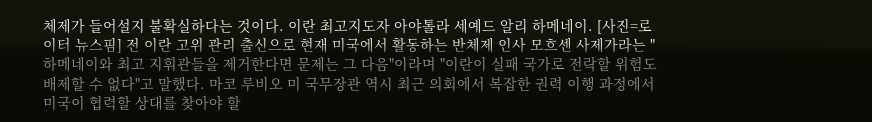체제가 들어설지 불확실하다는 것이다. 이란 최고지도자 아야톨라 세예드 알리 하메네이. [사진=로이터 뉴스핌] 전 이란 고위 관리 출신으로 현재 미국에서 활동하는 반체제 인사 모흐센 사제가라는 "하메네이와 최고 지휘관들을 제거한다면 문제는 그 다음"이라며 "이란이 실패 국가로 전락할 위험도 배제할 수 없다"고 말했다. 마코 루비오 미 국무장관 역시 최근 의회에서 복잡한 권력 이행 과정에서 미국이 협력할 상대를 찾아야 할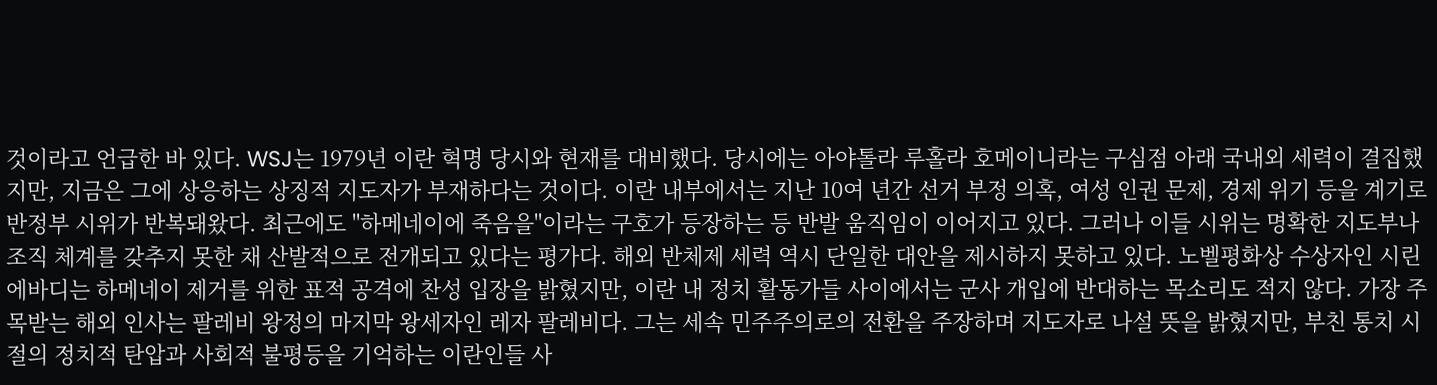것이라고 언급한 바 있다. WSJ는 1979년 이란 혁명 당시와 현재를 대비했다. 당시에는 아야톨라 루홀라 호메이니라는 구심점 아래 국내외 세력이 결집했지만, 지금은 그에 상응하는 상징적 지도자가 부재하다는 것이다. 이란 내부에서는 지난 10여 년간 선거 부정 의혹, 여성 인권 문제, 경제 위기 등을 계기로 반정부 시위가 반복돼왔다. 최근에도 "하메네이에 죽음을"이라는 구호가 등장하는 등 반발 움직임이 이어지고 있다. 그러나 이들 시위는 명확한 지도부나 조직 체계를 갖추지 못한 채 산발적으로 전개되고 있다는 평가다. 해외 반체제 세력 역시 단일한 대안을 제시하지 못하고 있다. 노벨평화상 수상자인 시린 에바디는 하메네이 제거를 위한 표적 공격에 찬성 입장을 밝혔지만, 이란 내 정치 활동가들 사이에서는 군사 개입에 반대하는 목소리도 적지 않다. 가장 주목받는 해외 인사는 팔레비 왕정의 마지막 왕세자인 레자 팔레비다. 그는 세속 민주주의로의 전환을 주장하며 지도자로 나설 뜻을 밝혔지만, 부친 통치 시절의 정치적 탄압과 사회적 불평등을 기억하는 이란인들 사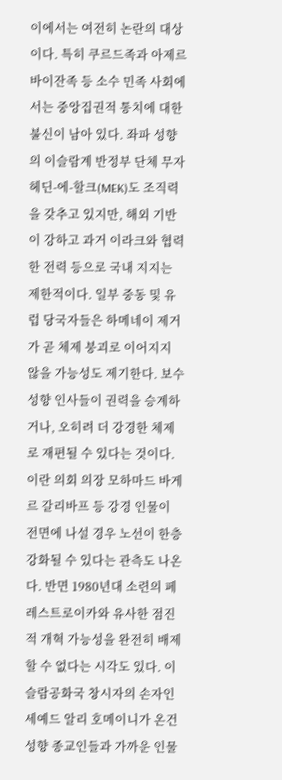이에서는 여전히 논란의 대상이다. 특히 쿠르드족과 아제르바이잔족 등 소수 민족 사회에서는 중앙집권적 통치에 대한 불신이 남아 있다. 좌파 성향의 이슬람계 반정부 단체 무자헤딘-에-할크(MEK)도 조직력을 갖추고 있지만, 해외 기반이 강하고 과거 이라크와 협력한 전력 등으로 국내 지지는 제한적이다. 일부 중동 및 유럽 당국자들은 하메네이 제거가 곧 체제 붕괴로 이어지지 않을 가능성도 제기한다. 보수 성향 인사들이 권력을 승계하거나, 오히려 더 강경한 체제로 재편될 수 있다는 것이다. 이란 의회 의장 모하마드 바게르 갈리바프 등 강경 인물이 전면에 나설 경우 노선이 한층 강화될 수 있다는 관측도 나온다. 반면 1980년대 소련의 페레스트로이카와 유사한 점진적 개혁 가능성을 완전히 배제할 수 없다는 시각도 있다. 이슬람공화국 창시자의 손자인 세예드 알리 호메이니가 온건 성향 종교인들과 가까운 인물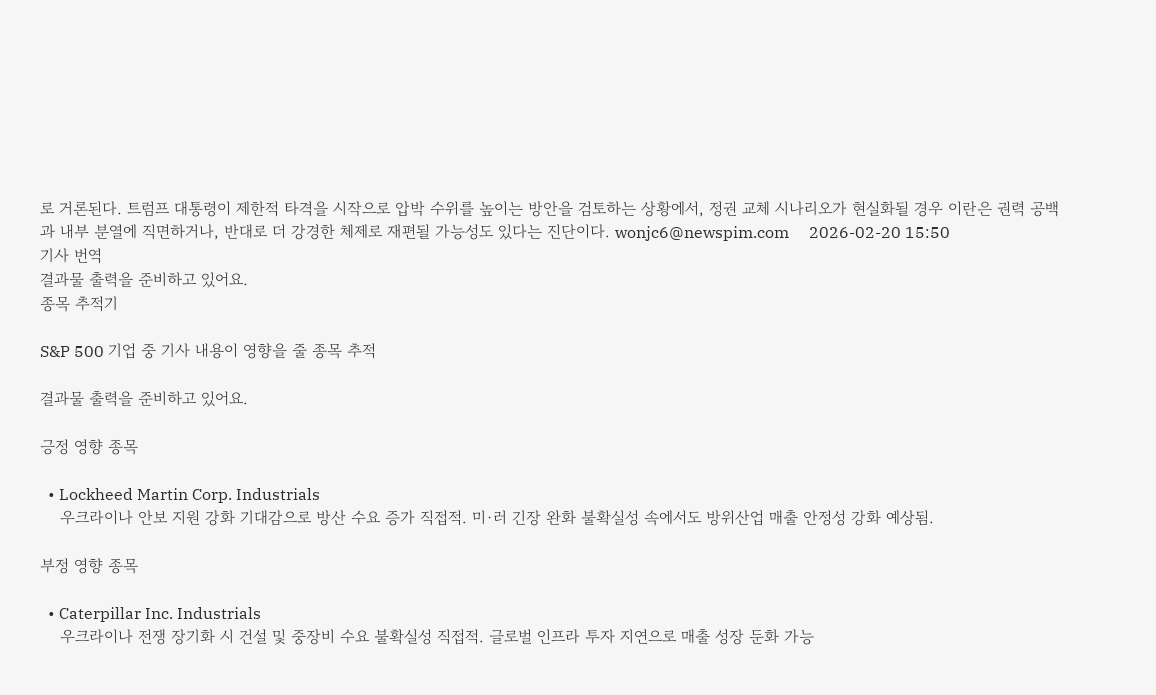로 거론된다. 트럼프 대통령이 제한적 타격을 시작으로 압박 수위를 높이는 방안을 검토하는 상황에서, 정권 교체 시나리오가 현실화될 경우 이란은 권력 공백과 내부 분열에 직면하거나, 반대로 더 강경한 체제로 재편될 가능성도 있다는 진단이다. wonjc6@newspim.com     2026-02-20 15:50
기사 번역
결과물 출력을 준비하고 있어요.
종목 추적기

S&P 500 기업 중 기사 내용이 영향을 줄 종목 추적

결과물 출력을 준비하고 있어요.

긍정 영향 종목

  • Lockheed Martin Corp. Industrials
    우크라이나 안보 지원 강화 기대감으로 방산 수요 증가 직접적. 미·러 긴장 완화 불확실성 속에서도 방위산업 매출 안정성 강화 예상됨.

부정 영향 종목

  • Caterpillar Inc. Industrials
    우크라이나 전쟁 장기화 시 건설 및 중장비 수요 불확실성 직접적. 글로벌 인프라 투자 지연으로 매출 성장 둔화 가능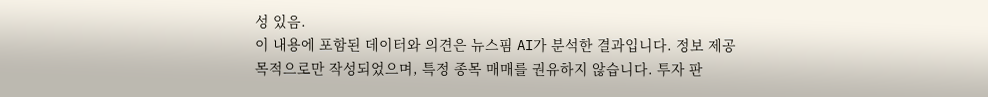성 있음.
이 내용에 포함된 데이터와 의견은 뉴스핌 AI가 분석한 결과입니다. 정보 제공 목적으로만 작성되었으며, 특정 종목 매매를 권유하지 않습니다. 투자 판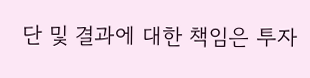단 및 결과에 대한 책임은 투자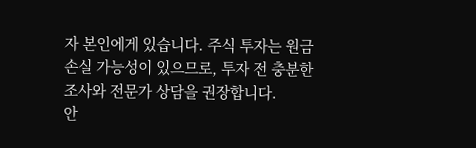자 본인에게 있습니다. 주식 투자는 원금 손실 가능성이 있으므로, 투자 전 충분한 조사와 전문가 상담을 권장합니다.
안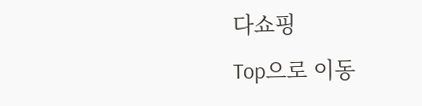다쇼핑
Top으로 이동